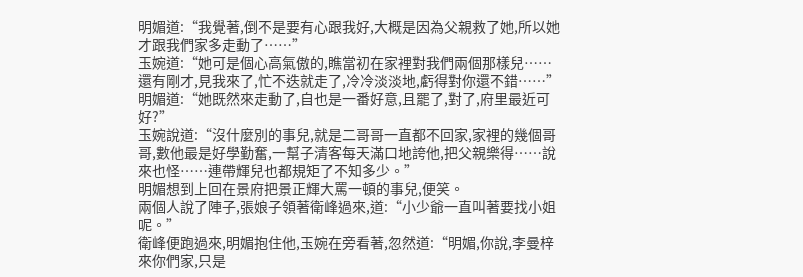明媚道:“我覺著,倒不是要有心跟我好,大概是因為父親救了她,所以她才跟我們家多走動了……”
玉婉道:“她可是個心高氣傲的,瞧當初在家裡對我們兩個那樣兒……還有剛才,見我來了,忙不迭就走了,冷冷淡淡地,虧得對你還不錯……”
明媚道:“她既然來走動了,自也是一番好意,且罷了,對了,府里最近可好?”
玉婉說道:“沒什麼別的事兒,就是二哥哥一直都不回家,家裡的幾個哥哥,數他最是好學勤奮,一幫子清客每天滿口地誇他,把父親樂得……說來也怪……連帶輝兒也都規矩了不知多少。”
明媚想到上回在景府把景正輝大罵一頓的事兒,便笑。
兩個人說了陣子,張娘子領著衛峰過來,道:“小少爺一直叫著要找小姐呢。”
衛峰便跑過來,明媚抱住他,玉婉在旁看著,忽然道:“明媚,你說,李曼梓來你們家,只是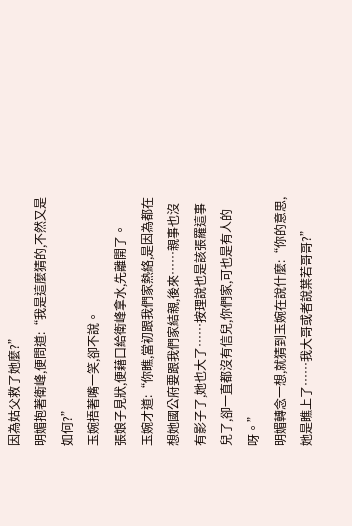因為姑父救了她麼?”
明媚抱著衛峰,便問道:“我是這麼猜的,不然又是如何?”
玉婉捂著嘴一笑,卻不說。
張娘子見狀,便藉口給衛峰拿水,先離開了。
玉婉才道:“你瞧,當初跟我們家熱絡,是因為都在想她國公府要跟我們家結親,後來……親事也沒有影子了,她也大了……按理說也是該張羅這事兒了,卻一直都沒有信兒,你們家,可也是有人的呀。”
明媚轉念一想,就猜到玉婉在說什麼:“你的意思,她是瞧上了……我大哥或者說葉若哥哥?”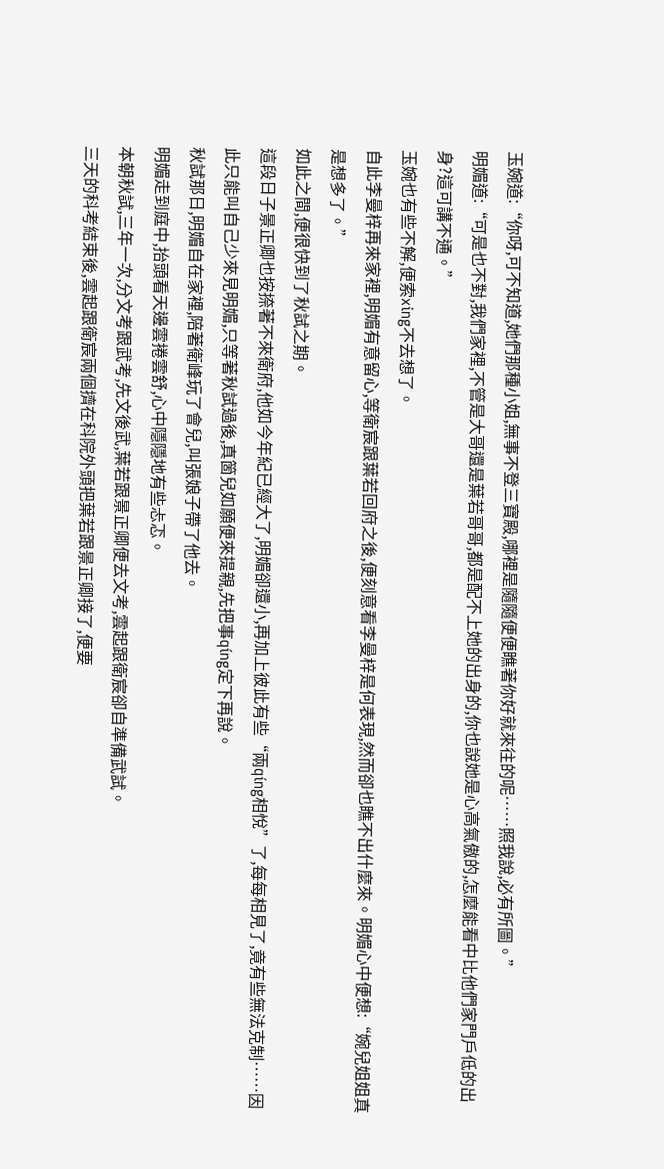玉婉道:“你呀,可不知道,她們那種小姐,無事不登三寶殿,哪裡是隨隨便便瞧著你好就來往的呢……照我說,必有所圖。”
明媚道:“可是也不對,我們家裡,不管是大哥還是葉若哥哥,都是配不上她的出身的,你也說她是心高氣傲的,怎麼能看中比他們家門戶低的出身?這可講不通。”
玉婉也有些不解,便索xing不去想了。
自此李曼梓再來家裡,明媚有意留心,等衛宸跟葉若回府之後,便刻意看李曼梓是何表現,然而卻也瞧不出什麼來。明媚心中便想:“婉兒姐姐真是想多了。”
如此之間,便很快到了秋試之期。
這段日子景正卿也按捺著不來衛府,他如今年紀已經大了,明媚卻還小,再加上彼此有些“兩qíng相悅”了,每每相見了,竟有些無法克制……因此只能叫自己少來見明媚,只等著秋試過後,真箇兒如願便來提親,先把事qíng定下再說。
秋試那日,明媚自在家裡,陪著衛峰玩了會兒,叫張娘子帶了他去。
明媚走到庭中,抬頭看天邊雲捲雲舒,心中隱隱地有些忐忑。
本朝秋試,三年一次,分文考跟武考,先文後武,葉若跟景正卿便去文考,雲起跟衛宸卻自準備武試。
三天的科考結束後,雲起跟衛宸兩個擠在科院外頭把葉若跟景正卿接了,便要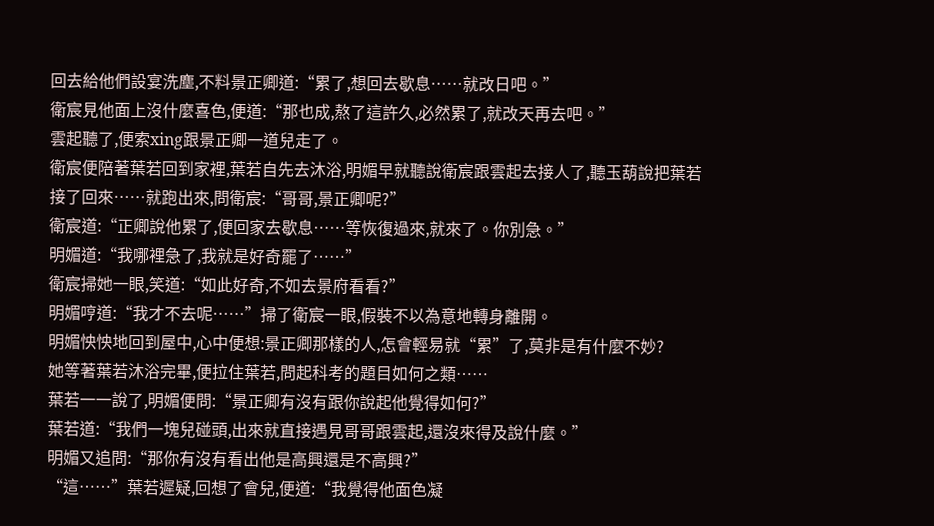回去給他們設宴洗塵,不料景正卿道:“累了,想回去歇息……就改日吧。”
衛宸見他面上沒什麼喜色,便道:“那也成,熬了這許久,必然累了,就改天再去吧。”
雲起聽了,便索xing跟景正卿一道兒走了。
衛宸便陪著葉若回到家裡,葉若自先去沐浴,明媚早就聽說衛宸跟雲起去接人了,聽玉葫說把葉若接了回來……就跑出來,問衛宸:“哥哥,景正卿呢?”
衛宸道:“正卿說他累了,便回家去歇息……等恢復過來,就來了。你別急。”
明媚道:“我哪裡急了,我就是好奇罷了……”
衛宸掃她一眼,笑道:“如此好奇,不如去景府看看?”
明媚哼道:“我才不去呢……”掃了衛宸一眼,假裝不以為意地轉身離開。
明媚怏怏地回到屋中,心中便想:景正卿那樣的人,怎會輕易就“累”了,莫非是有什麼不妙?
她等著葉若沐浴完畢,便拉住葉若,問起科考的題目如何之類……
葉若一一說了,明媚便問:“景正卿有沒有跟你說起他覺得如何?”
葉若道:“我們一塊兒碰頭,出來就直接遇見哥哥跟雲起,還沒來得及說什麼。”
明媚又追問:“那你有沒有看出他是高興還是不高興?”
“這……”葉若遲疑,回想了會兒,便道:“我覺得他面色凝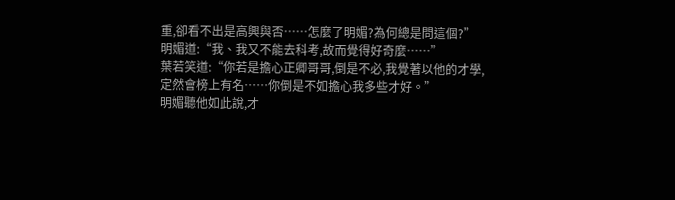重,卻看不出是高興與否……怎麼了明媚?為何總是問這個?”
明媚道:“我、我又不能去科考,故而覺得好奇麼……”
葉若笑道:“你若是擔心正卿哥哥,倒是不必,我覺著以他的才學,定然會榜上有名……你倒是不如擔心我多些才好。”
明媚聽他如此說,才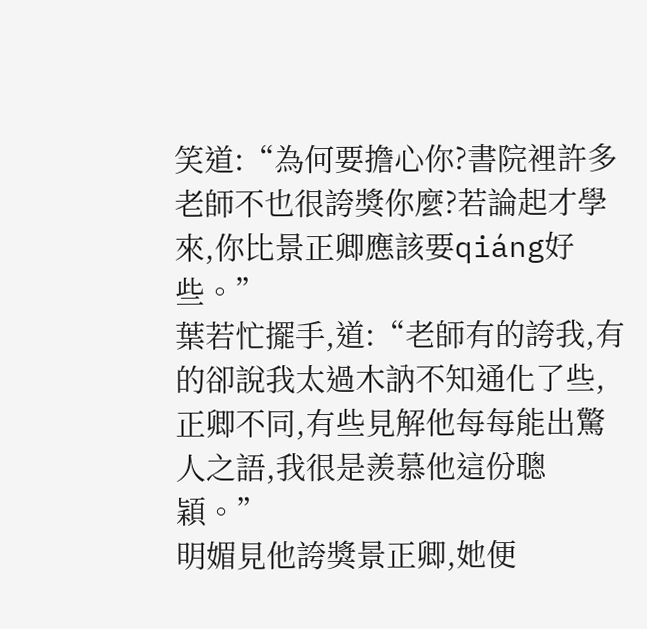笑道:“為何要擔心你?書院裡許多老師不也很誇獎你麼?若論起才學來,你比景正卿應該要qiáng好些。”
葉若忙擺手,道:“老師有的誇我,有的卻說我太過木訥不知通化了些,正卿不同,有些見解他每每能出驚人之語,我很是羨慕他這份聰穎。”
明媚見他誇獎景正卿,她便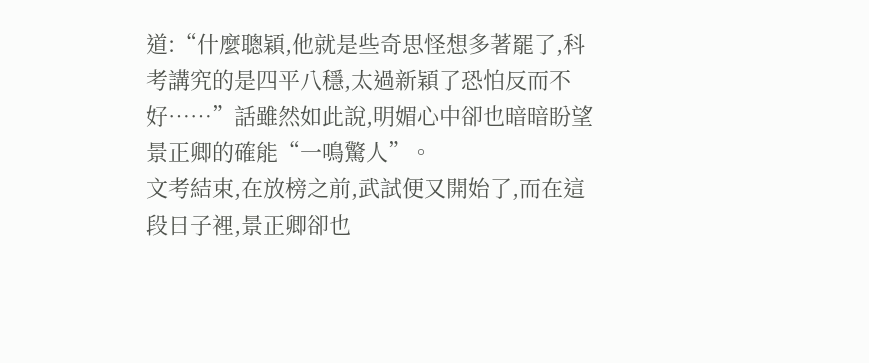道:“什麼聰穎,他就是些奇思怪想多著罷了,科考講究的是四平八穩,太過新穎了恐怕反而不好……”話雖然如此說,明媚心中卻也暗暗盼望景正卿的確能“一鳴驚人”。
文考結束,在放榜之前,武試便又開始了,而在這段日子裡,景正卿卻也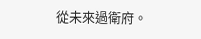從未來過衛府。